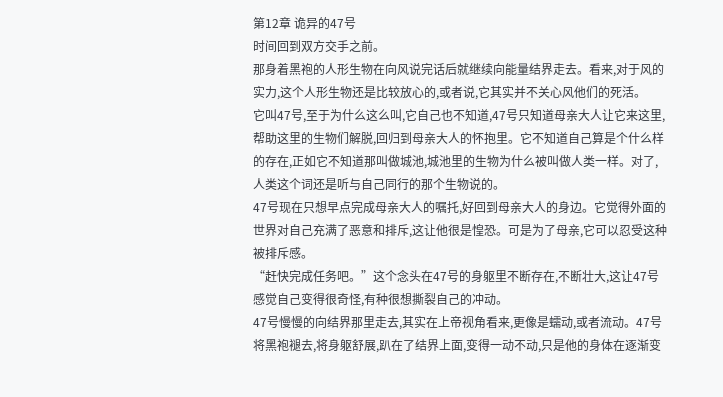第12章 诡异的47号
时间回到双方交手之前。
那身着黑袍的人形生物在向风说完话后就继续向能量结界走去。看来,对于风的实力,这个人形生物还是比较放心的,或者说,它其实并不关心风他们的死活。
它叫47号,至于为什么这么叫,它自己也不知道,47号只知道母亲大人让它来这里,帮助这里的生物们解脱,回归到母亲大人的怀抱里。它不知道自己算是个什么样的存在,正如它不知道那叫做城池,城池里的生物为什么被叫做人类一样。对了,人类这个词还是听与自己同行的那个生物说的。
47号现在只想早点完成母亲大人的嘱托,好回到母亲大人的身边。它觉得外面的世界对自己充满了恶意和排斥,这让他很是惶恐。可是为了母亲,它可以忍受这种被排斥感。
“赶快完成任务吧。”这个念头在47号的身躯里不断存在,不断壮大,这让47号感觉自己变得很奇怪,有种很想撕裂自己的冲动。
47号慢慢的向结界那里走去,其实在上帝视角看来,更像是蠕动,或者流动。47号将黑袍褪去,将身躯舒展,趴在了结界上面,变得一动不动,只是他的身体在逐渐变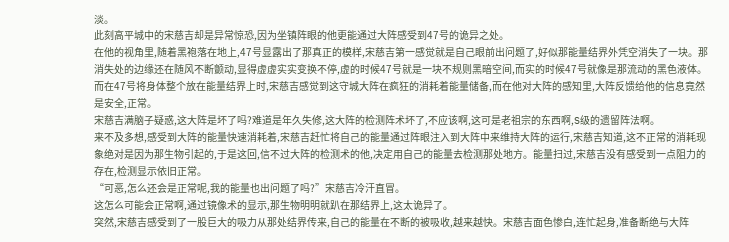淡。
此刻高平城中的宋慈吉却是异常惊恐,因为坐镇阵眼的他更能通过大阵感受到47号的诡异之处。
在他的视角里,随着黑袍落在地上,47号显露出了那真正的模样,宋慈吉第一感觉就是自己眼前出问题了,好似那能量结界外凭空消失了一块。那消失处的边缘还在随风不断颤动,显得虚虚实实变换不停,虚的时候47号就是一块不规则黑暗空间,而实的时候47号就像是那流动的黑色液体。
而在47号将身体整个放在能量结界上时,宋慈吉感觉到这守城大阵在疯狂的消耗着能量储备,而在他对大阵的感知里,大阵反馈给他的信息竟然是安全,正常。
宋慈吉满脑子疑惑,这大阵是坏了吗?难道是年久失修,这大阵的检测阵术坏了,不应该啊,这可是老祖宗的东西啊,S级的遗留阵法啊。
来不及多想,感受到大阵的能量快速消耗着,宋慈吉赶忙将自己的能量通过阵眼注入到大阵中来维持大阵的运行,宋慈吉知道,这不正常的消耗现象绝对是因为那生物引起的,于是这回,信不过大阵的检测术的他,决定用自己的能量去检测那处地方。能量扫过,宋慈吉没有感受到一点阻力的存在,检测显示依旧正常。
“可恶,怎么还会是正常呢,我的能量也出问题了吗?”宋慈吉冷汗直冒。
这怎么可能会正常啊,通过镜像术的显示,那生物明明就趴在那结界上,这太诡异了。
突然,宋慈吉感受到了一股巨大的吸力从那处结界传来,自己的能量在不断的被吸收,越来越快。宋慈吉面色惨白,连忙起身,准备断绝与大阵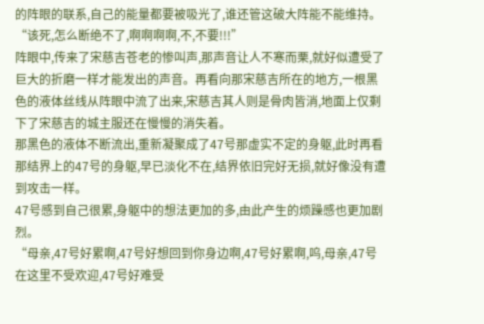的阵眼的联系,自己的能量都要被吸光了,谁还管这破大阵能不能维持。
“该死,怎么断绝不了,啊啊啊啊,不,不要!!!”
阵眼中,传来了宋慈吉苍老的惨叫声,那声音让人不寒而栗,就好似遭受了巨大的折磨一样才能发出的声音。再看向那宋慈吉所在的地方,一根黑色的液体丝线从阵眼中流了出来,宋慈吉其人则是骨肉皆消,地面上仅剩下了宋慈吉的城主服还在慢慢的消失着。
那黑色的液体不断流出,重新凝聚成了47号那虚实不定的身躯,此时再看那结界上的47号的身躯,早已淡化不在,结界依旧完好无损,就好像没有遭到攻击一样。
47号感到自己很累,身躯中的想法更加的多,由此产生的烦躁感也更加剧烈。
“母亲,47号好累啊,47号好想回到你身边啊,47号好累啊,呜,母亲,47号在这里不受欢迎,47号好难受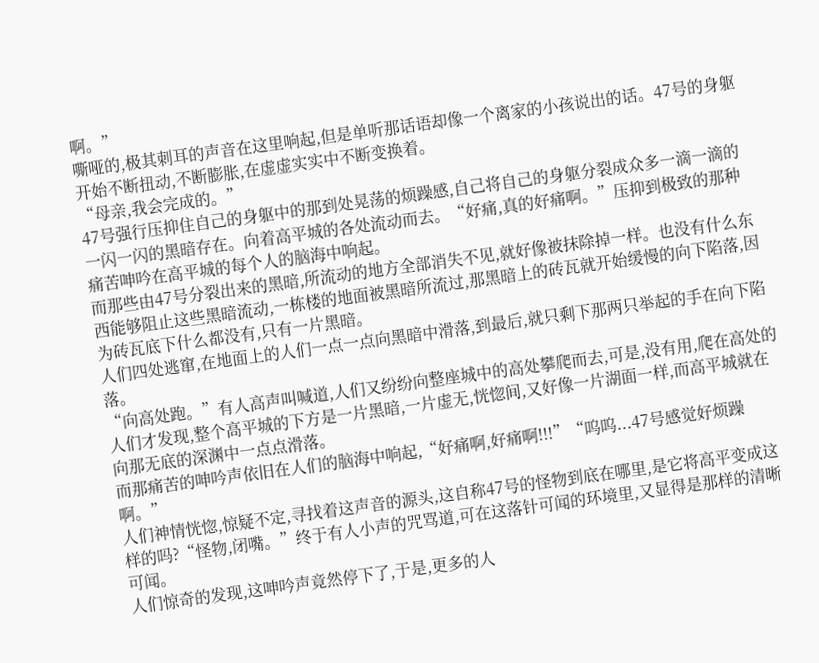啊。”
嘶哑的,极其刺耳的声音在这里响起,但是单听那话语却像一个离家的小孩说出的话。47号的身躯开始不断扭动,不断膨胀,在虚虚实实中不断变换着。
“母亲,我会完成的。”
47号强行压抑住自己的身躯中的那到处晃荡的烦躁感,自己将自己的身躯分裂成众多一滴一滴的一闪一闪的黑暗存在。向着高平城的各处流动而去。“好痛,真的好痛啊。”压抑到极致的那种痛苦呻吟在高平城的每个人的脑海中响起。
而那些由47号分裂出来的黑暗,所流动的地方全部消失不见,就好像被抹除掉一样。也没有什么东西能够阻止这些黑暗流动,一栋楼的地面被黑暗所流过,那黑暗上的砖瓦就开始缓慢的向下陷落,因为砖瓦底下什么都没有,只有一片黑暗。
人们四处逃窜,在地面上的人们一点一点向黑暗中滑落,到最后,就只剩下那两只举起的手在向下陷落。
“向高处跑。”有人高声叫喊道,人们又纷纷向整座城中的高处攀爬而去,可是,没有用,爬在高处的人们才发现,整个高平城的下方是一片黑暗,一片虚无,恍惚间,又好像一片湖面一样,而高平城就在向那无底的深渊中一点点滑落。
而那痛苦的呻吟声依旧在人们的脑海中响起,“好痛啊,好痛啊!!!”“呜呜...47号感觉好烦躁啊。”
人们神情恍惚,惊疑不定,寻找着这声音的源头,这自称47号的怪物到底在哪里,是它将高平变成这样的吗?“怪物,闭嘴。”终于有人小声的咒骂道,可在这落针可闻的环境里,又显得是那样的清晰可闻。
人们惊奇的发现,这呻吟声竟然停下了,于是,更多的人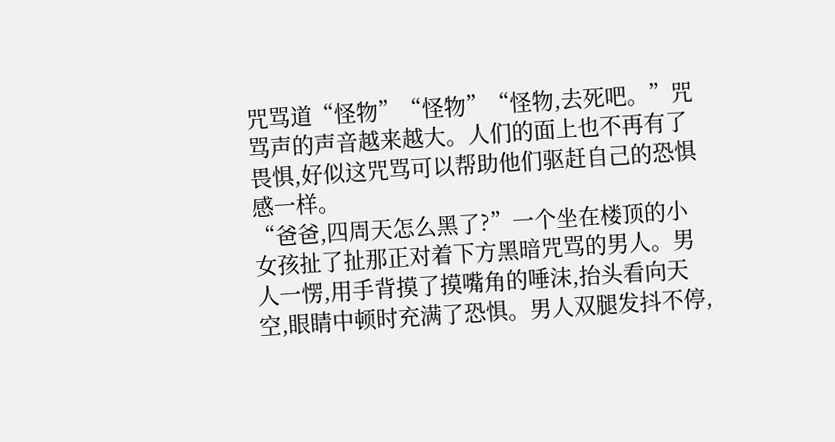咒骂道“怪物”“怪物”“怪物,去死吧。”咒骂声的声音越来越大。人们的面上也不再有了畏惧,好似这咒骂可以帮助他们驱赶自己的恐惧感一样。
“爸爸,四周天怎么黑了?”一个坐在楼顶的小女孩扯了扯那正对着下方黑暗咒骂的男人。男人一愣,用手背摸了摸嘴角的唾沫,抬头看向天空,眼睛中顿时充满了恐惧。男人双腿发抖不停,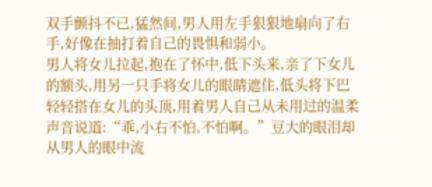双手颤抖不已,猛然间,男人用左手狠狠地扇向了右手,好像在抽打着自己的畏惧和弱小。
男人将女儿拉起,抱在了怀中,低下头来,亲了下女儿的额头,用另一只手将女儿的眼睛遮住,低头将下巴轻轻搭在女儿的头顶,用着男人自己从未用过的温柔声音说道:“乖,小右不怕,不怕啊。”豆大的眼泪却从男人的眼中流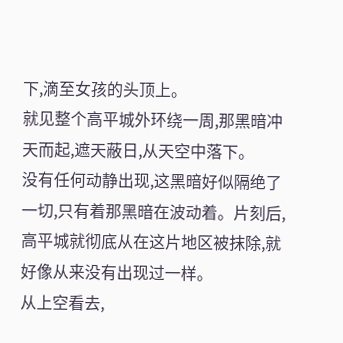下,滴至女孩的头顶上。
就见整个高平城外环绕一周,那黑暗冲天而起,遮天蔽日,从天空中落下。
没有任何动静出现,这黑暗好似隔绝了一切,只有着那黑暗在波动着。片刻后,高平城就彻底从在这片地区被抹除,就好像从来没有出现过一样。
从上空看去,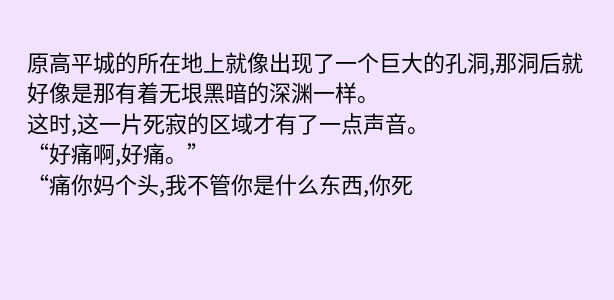原高平城的所在地上就像出现了一个巨大的孔洞,那洞后就好像是那有着无垠黑暗的深渊一样。
这时,这一片死寂的区域才有了一点声音。
“好痛啊,好痛。”
“痛你妈个头,我不管你是什么东西,你死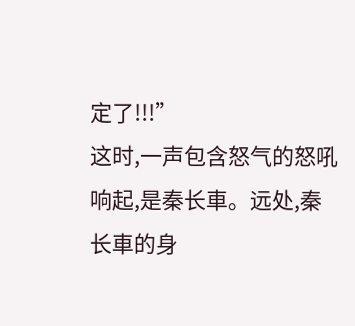定了!!!”
这时,一声包含怒气的怒吼响起,是秦长車。远处,秦长車的身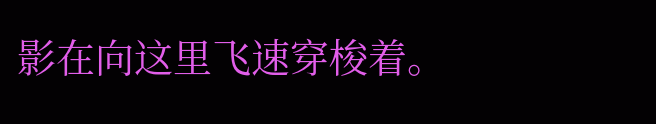影在向这里飞速穿梭着。